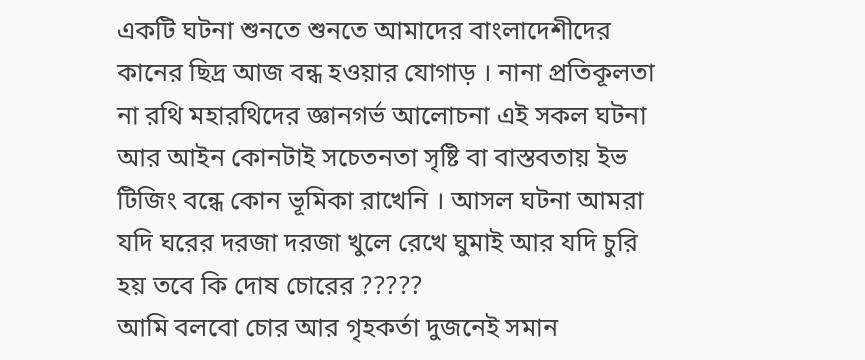একটি ঘটনা শুনতে শুনতে আমাদের বাংলাদেশীদের কানের ছিদ্র আজ বন্ধ হওয়ার যোগাড় । নানা প্রতিকূলতা না রথি মহারথিদের জ্ঞানগর্ভ আলোচনা এই সকল ঘটনা আর আইন কোনটাই সচেতনতা সৃষ্টি বা বাস্তবতায় ইভ টিজিং বন্ধে কোন ভূমিকা রাখেনি । আসল ঘটনা আমরা যদি ঘরের দরজা দরজা খুলে রেখে ঘুমাই আর যদি চুরি হয় তবে কি দোষ চোরের ?????
আমি বলবো চোর আর গৃহকর্তা দুজনেই সমান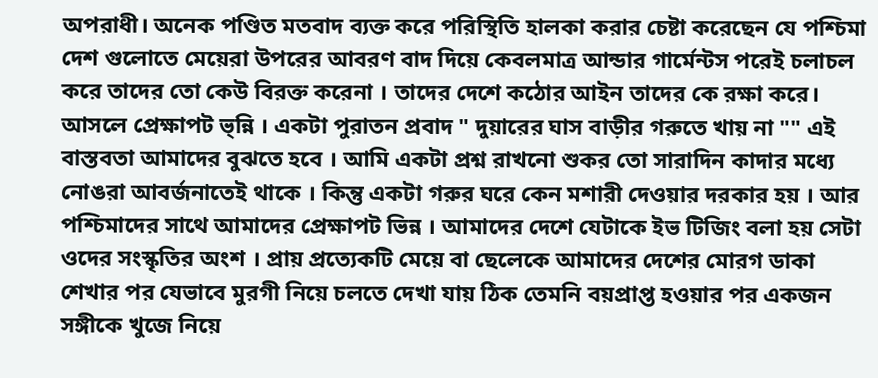অপরাধী। অনেক পণ্ডিত মতবাদ ব্যক্ত করে পরিস্থিতি হালকা করার চেষ্টা করেছেন যে পশ্চিমা দেশ গুলোতে মেয়েরা উপরের আবরণ বাদ দিয়ে কেবলমাত্র আন্ডার গার্মেন্টস পরেই চলাচল করে তাদের তো কেউ বিরক্ত করেনা । তাদের দেশে কঠোর আইন তাদের কে রক্ষা করে। আসলে প্রেক্ষাপট ভ্ন্নি । একটা পুরাতন প্রবাদ " দুয়ারের ঘাস বাড়ীর গরুতে খায় না "" এই বাস্তবতা আমাদের বুঝতে হবে । আমি একটা প্রশ্ন রাখনো শুকর তো সারাদিন কাদার মধ্যে নোঙরা আবর্জনাতেই থাকে । কিন্তু একটা গরুর ঘরে কেন মশারী দেওয়ার দরকার হয় । আর পশ্চিমাদের সাথে আমাদের প্রেক্ষাপট ভিন্ন । আমাদের দেশে যেটাকে ইভ টিজিং বলা হয় সেটা ওদের সংস্কৃতির অংশ । প্রায় প্রত্যেকটি মেয়ে বা ছেলেকে আমাদের দেশের মোরগ ডাকা শেখার পর যেভাবে মুরগী নিয়ে চলতে দেখা যায় ঠিক তেমনি বয়প্রাপ্ত হওয়ার পর একজন সঙ্গীকে খুজে নিয়ে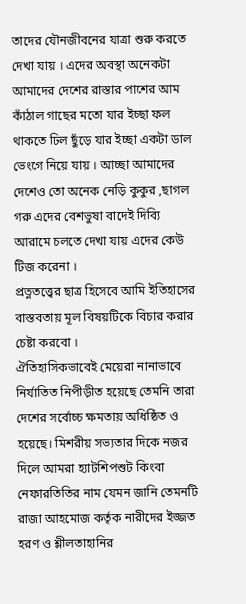তাদের যৌনজীবনের যাত্রা শুরু করতে দেখা যায় । এদের অবস্থা অনেকটা আমাদের দেশের রাস্তার পাশের আম কাঁঠাল গাছের মতো যার ইচ্ছা ফল থাকতে ঢিল ছুঁড়ে যার ইচ্ছা একটা ডাল ভেংগে নিয়ে যায় । আচ্ছা আমাদের দেশেও তো অনেক নেড়ি কুকুর ,ছাগল গরু এদের বেশভুষা বাদেই দিব্যি আরামে চলতে দেখা যায় এদের কেউ টিজ করেনা ।
প্রত্নতত্ত্বের ছাত্র হিসেবে আমি ইতিহাসের বাস্তবতায় মূল বিষয়টিকে বিচার করার চেষ্টা করবো ।
ঐতিহাসিকভাবেই মেয়েরা নানাভাবে নির্যাতিত নিপীড়ীত হয়েছে তেমনি তারা দেশের সর্বোচ্চ ক্ষমতায় অধিষ্ঠিত ও হয়েছে। মিশরীয় সভ্যতার দিকে নজর দিলে আমরা হ্যাটশিপশুট কিংবা নেফারতিতির নাম যেমন জানি তেমনটি রাজা আহমোজ কর্তৃক নারীদের ইজ্জত হরণ ও শ্লীলতাহানির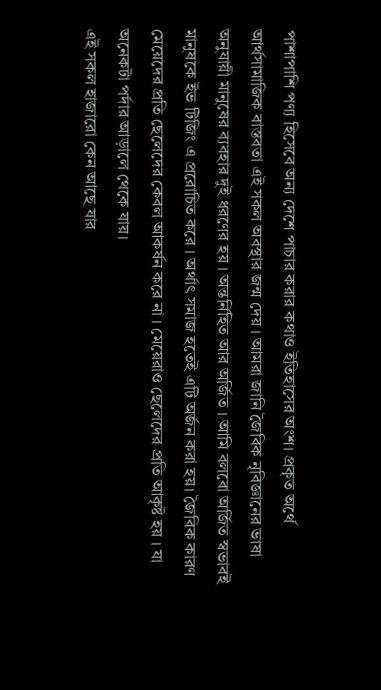পাশাপাশি পণ্য হিসেবে অন্য দেশে পাচার করার কথাও ইতিহাসের অংশ। প্রকৃত অর্থে আর্থসামাজিক বাস্তবতা এই সকল অবস্থার জন্ম দেয় । আমরা জানি জৈবিক নৃবিজ্ঞানের ভাষা অনুযায়ী মানুষের ব্যবহার দুই ধরণের হয় । অন্তর্নিহিত আর অর্জিত । আমি বলবো অর্জিত স্বভাবই মানুষকে ইভ টিজিং এ প্ররোচিত করে । অর্থাৎ সমাজ হতেই এটি অর্জন করা হয়। জৈবিক কারণ মেয়েদের প্রতি ছেলেদের কেবল আকর্ষন করে না । মেয়েরাও ছেলেদের প্রতি আকৃষ্ট হয় । যা অনেকটা পর্দার আড়ালে থেকে যায়।
এই সকল হাজারো কেন আছে যার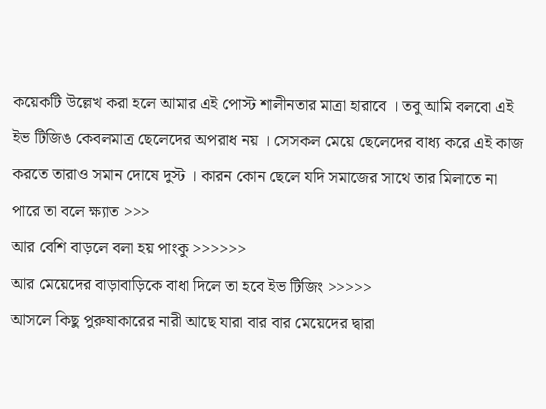কয়েকটি উল্লেখ করা হলে আমার এই পোস্ট শালীনতার মাত্রা হারাবে । তবু আমি বলবো এই ইভ টিজিঙ কেবলমাত্র ছেলেদের অপরাধ নয় । সেসকল মেয়ে ছেলেদের বাধ্য করে এই কাজ করতে তারাও সমান দোষে দুস্ট । কারন কোন ছেলে যদি সমাজের সাথে তার মিলাতে না পারে তা বলে ক্ষ্যাত >>>
আর বেশি বাড়লে বলা হয় পাংকু >>>>>>
আর মেয়েদের বাড়াবাড়িকে বাধা দিলে তা হবে ইভ টিজিং >>>>>
আসলে কিছু পুরুষাকারের নারী আছে যারা বার বার মেয়েদের দ্বারা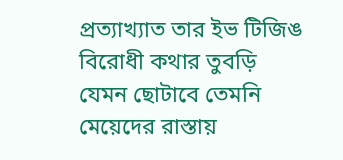প্রত্যাখ্যাত তার ইভ টিজিঙ বিরোধী কথার তুবড়ি যেমন ছোটাবে তেমনি মেয়েদের রাস্তায়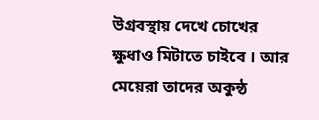উগ্রবস্থায় দেখে চোখের ক্ষুধাও মিটাতে চাইবে । আর
মেয়েরা তাদের অকুন্ঠ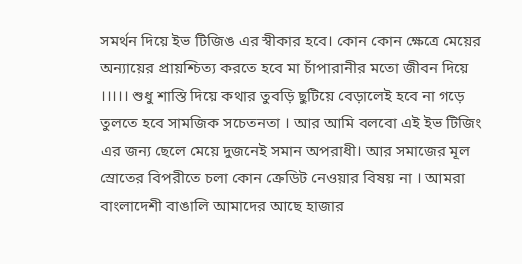সমর্থন দিয়ে ইভ টিজিঙ এর স্বীকার হবে। কোন কোন ক্ষেত্রে মেয়ের অন্যায়ের প্রায়শ্চিত্য করতে হবে মা চাঁপারানীর মতো জীবন দিয়ে ।।।।। শুধু শাস্তি দিয়ে কথার তুবড়ি ছুটিয়ে বেড়ালেই হবে না গড়ে তুলতে হবে সামজিক সচেতনতা । আর আমি বলবো এই ইভ টিজিং এর জন্য ছেলে মেয়ে দুজনেই সমান অপরাধী। আর সমাজের মূল স্রোতের বিপরীতে চলা কোন ক্রেডিট নেওয়ার বিষয় না । আমরা বাংলাদেশী বাঙালি আমাদের আছে হাজার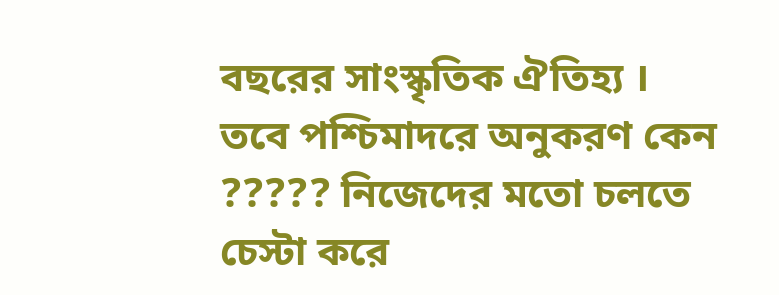বছরের সাংস্কৃতিক ঐতিহ্য । তবে পশ্চিমাদরে অনুকরণ কেন ????? নিজেদের মতো চলতে চেস্টা করে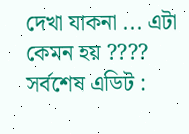দেখা যাকনা ... এটা কেমন হয় ????
সর্বশেষ এডিট :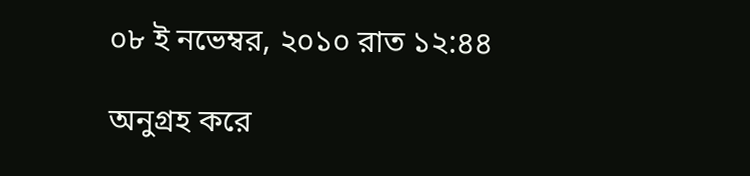০৮ ই নভেম্বর, ২০১০ রাত ১২:৪৪

অনুগ্রহ করে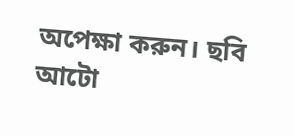অপেক্ষা করুন। ছবি আটো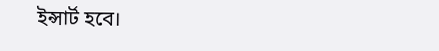ইন্সার্ট হবে।